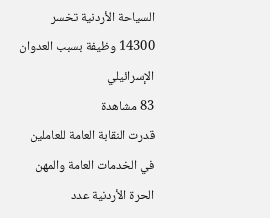السياحة الأردنية تخسر 14300 وظيفة بسبب العدوان الإسرائيلي
83 مشاهدة
قدرت النقابة العامة للعاملين في الخدمات العامة والمهن الحرة الأردنية عدد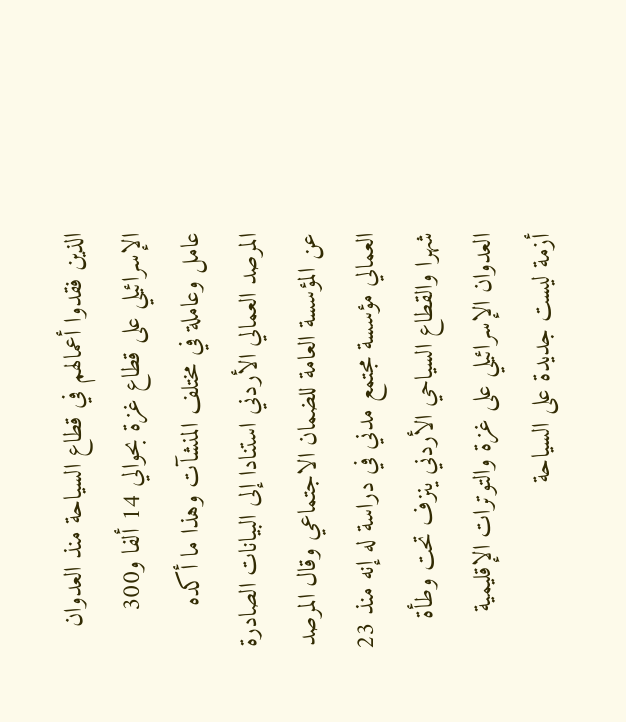الذين فقدوا أعمالهم في قطاع السياحة منذ العدوان الإسرائيلي على قطاع غزة بحوالي 14 ألفا و300 عامل وعاملة في مختلف المنشآت وهذا ما أكده المرصد العمالي الأردني استنادا إلى البيانات الصادرة عن المؤسسة العامة للضمان الاجتماعي وقال المرصد العمالي مؤسسة مجتمع مدني في دراسة له إنه منذ 23 شهرا والقطاع السياحي الأردني ينزف تحت وطأة العدوان الإسرائيلي على غزة والتوترات الإقليمية أزمة ليست جديدة على السياحة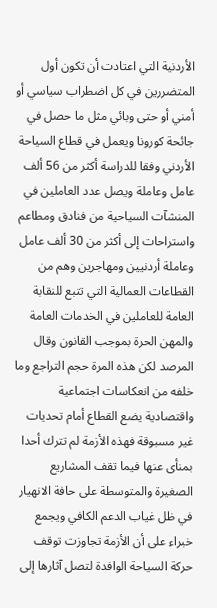الأردنية التي اعتادت أن تكون أول المتضررين في كل اضطراب سياسي أو أمني أو حتى وبائي مثل ما حصل في جائحة كورونا ويعمل في قطاع السياحة الأردني وفقا للدراسة أكثر من 56 ألف عامل وعاملة ويصل عدد العاملين في المنشآت السياحية من فنادق ومطاعم واستراحات إلى أكثر من 30 ألف عامل وعاملة أردنيين ومهاجرين وهم من القطاعات العمالية التي تتبع للنقابة العامة للعاملين في الخدمات العامة والمهن الحرة بموجب القانون وقال المرصد لكن هذه المرة حجم التراجع وما خلفه من انعكاسات اجتماعية واقتصادية يضع القطاع أمام تحديات غير مسبوقة فهذه الأزمة لم تترك أحدا بمنأى عنها فيما تقف المشاريع الصغيرة والمتوسطة على حافة الانهيار في ظل غياب الدعم الكافي ويجمع خبراء على أن الأزمة تجاوزت توقف حركة السياحة الوافدة لتصل آثارها إلى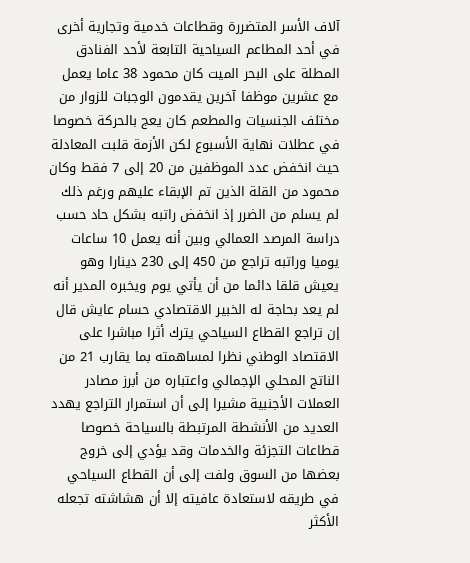آلاف الأسر المتضررة وقطاعات خدمية وتجارية أخرى في أحد المطاعم السياحية التابعة لأحد الفنادق المطلة على البحر الميت كان محمود 38 عاما يعمل مع عشرين موظفا آخرين يقدمون الوجبات للزوار من مختلف الجنسيات والمطعم كان يعج بالحركة خصوصا في عطلات نهاية الأسبوع لكن الأزمة قلبت المعادلة حيث انخفض عدد الموظفين من 20 إلى 7 فقط وكان محمود من القلة الذين تم الإبقاء عليهم ورغم ذلك لم يسلم من الضرر إذ انخفض راتبه بشكل حاد حسب دراسة المرصد العمالي وبين أنه يعمل 10 ساعات يوميا وراتبه تراجع من 450 إلى 230 دينارا وهو يعيش قلقا دائما من أن يأتي يوم ويخبره المدير أنه لم يعد بحاجة له الخبير الاقتصادي حسام عايش قال إن تراجع القطاع السياحي يترك أثرا مباشرا على الاقتصاد الوطني نظرا لمساهمته بما يقارب 21 من الناتج المحلي الإجمالي واعتباره من أبرز مصادر العملات الأجنبية مشيرا إلى أن استمرار التراجع يهدد العديد من الأنشطة المرتبطة بالسياحة خصوصا قطاعات التجزئة والخدمات وقد يؤدي إلى خروج بعضها من السوق ولفت إلى أن القطاع السياحي في طريقه لاستعادة عافيته إلا أن هشاشته تجعله الأكثر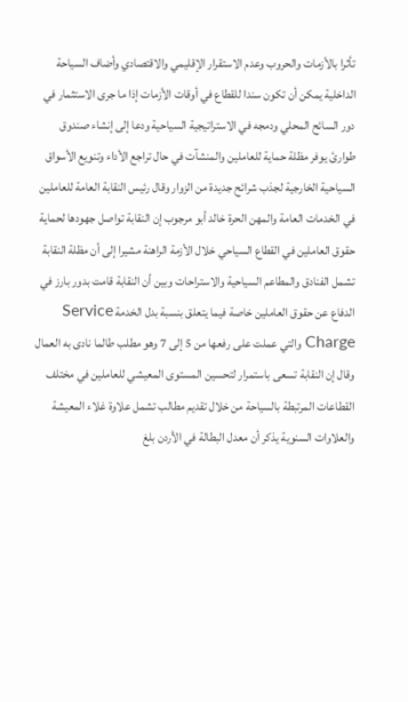تأثرا بالأزمات والحروب وعدم الاستقرار الإقليمي والاقتصادي وأضاف السياحة الداخلية يمكن أن تكون سندا للقطاع في أوقات الأزمات إذا ما جرى الاستثمار في دور السائح المحلي ودمجه في الاستراتيجية السياحية ودعا إلى إنشاء صندوق طوارئ يوفر مظلة حماية للعاملين والمنشآت في حال تراجع الأداء وتنويع الأسواق السياحية الخارجية لجذب شرائح جديدة من الزوار وقال رئيس النقابة العامة للعاملين في الخدمات العامة والمهن الحرة خالد أبو مرجوب إن النقابة تواصل جهودها لحماية حقوق العاملين في القطاع السياحي خلال الأزمة الراهنة مشيرا إلى أن مظلة النقابة تشمل الفنادق والمطاعم السياحية والاستراحات وبين أن النقابة قامت بدور بارز في الدفاع عن حقوق العاملين خاصة فيما يتعلق بنسبة بدل الخدمة Service Charge والتي عملت على رفعها من 5 إلى 7 وهو مطلب طالما نادى به العمال وقال إن النقابة تسعى باستمرار لتحسين المستوى المعيشي للعاملين في مختلف القطاعات المرتبطة بالسياحة من خلال تقديم مطالب تشمل علاوة غلاء المعيشة والعلاوات السنوية يذكر أن معدل البطالة في الأردن بلغ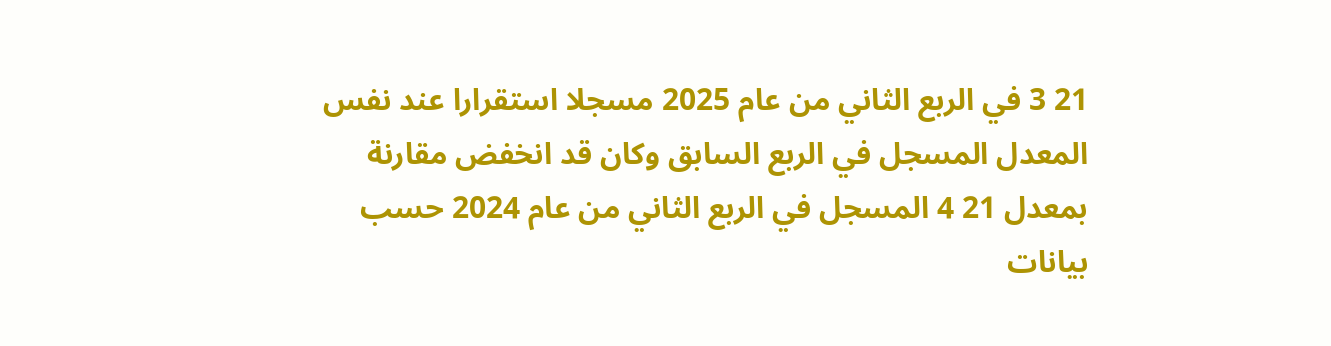21 3 في الربع الثاني من عام 2025 مسجلا استقرارا عند نفس المعدل المسجل في الربع السابق وكان قد انخفض مقارنة بمعدل 21 4 المسجل في الربع الثاني من عام 2024 حسب بيانات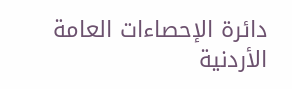دائرة الإحصاءات العامة الأردنية